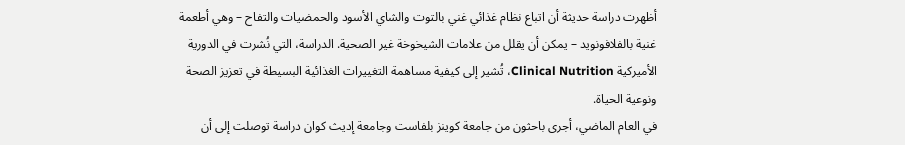أظهرت دراسة حديثة أن اتباع نظام غذائي غني بالتوت والشاي الأسود والحمضيات والتفاح – وهي أطعمة غنية بالفلافونويد – يمكن أن يقلل من علامات الشيخوخة غير الصحية. الدراسة، التي نُشرت في الدورية الأميركية Clinical Nutrition، تُشير إلى كيفية مساهمة التغييرات الغذائية البسيطة في تعزيز الصحة ونوعية الحياة.
في العام الماضي، أجرى باحثون من جامعة كوينز بلفاست وجامعة إديث كوان دراسة توصلت إلى أن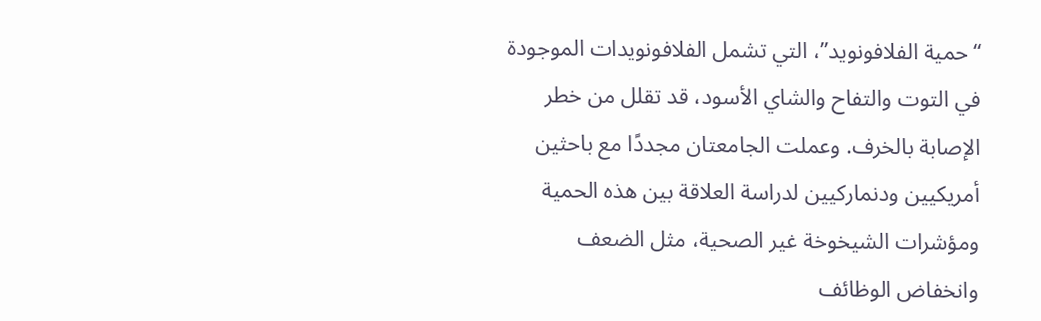“حمية الفلافونويد”، التي تشمل الفلافونويدات الموجودة في التوت والتفاح والشاي الأسود، قد تقلل من خطر الإصابة بالخرف. وعملت الجامعتان مجددًا مع باحثين أمريكيين ودنماركيين لدراسة العلاقة بين هذه الحمية ومؤشرات الشيخوخة غير الصحية، مثل الضعف وانخفاض الوظائف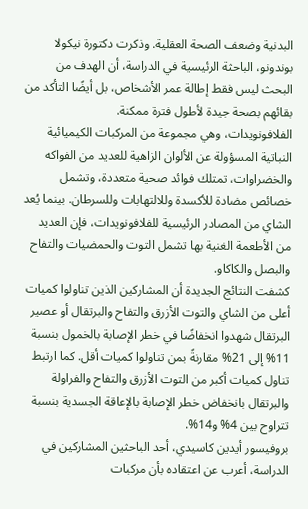البدنية وضعف الصحة العقلية. وذكرت دكتورة نيكولا بوندونو، الباحثة الرئيسية في الدراسة، أن الهدف من البحث ليس فقط إطالة عمر الأشخاص، بل أيضًا التأكد من بقائهم بصحة جيدة لأطول فترة ممكنة.
الفلافونويدات، وهي مجموعة من المركبات الكيميائية النباتية المسؤولة عن الألوان الزاهية للعديد من الفواكه والخضراوات، تمتلك فوائد صحية متعددة، وتشمل خصائص مضادة للأكسدة وللالتهابات وللسرطان. بينما يُعد الشاي من المصادر الرئيسية للفلافونويدات، فإن العديد من الأطعمة الغنية بها تشمل التوت والحمضيات والتفاح والبصل والكاكاو.
كشفت النتائج الجديدة أن المشاركين الذين تناولوا كميات أعلى من الشاي والتوت الأزرق والتفاح والبرتقال أو عصير البرتقال شهدوا انخفاضًا في خطر الإصابة بالخمول بنسبة 11% إلى 21% مقارنةً بمن تناولوا كميات أقل. كما ارتبط تناول كميات أكبر من التوت الأزرق والتفاح والفراولة والبرتقال بانخفاض خطر الإصابة بالإعاقة الجسدية بنسبة تتراوح بين 4% و14%.
بروفيسور أيدين كاسيدي، أحد الباحثين المشاركين في الدراسة، أعرب عن اعتقاده بأن مركبات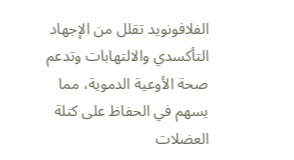الفلافونويد تقلل من الإجهاد التأكسدي والالتهابات وتدعم صحة الأوعية الدموية، مما يسهم في الحفاظ على كتلة العضلات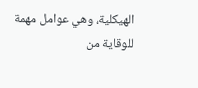الهيكلية، وهي عوامل مهمة للوقاية من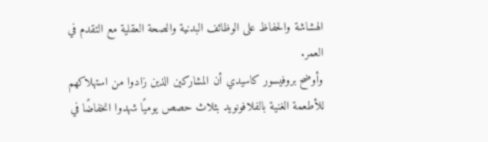الهشاشة والحفاظ على الوظائف البدنية والصحة العقلية مع التقدم في العمر.
وأوضح بروفيسور كاسيدي أن المشاركين الذين زادوا من استهلاكهم للأطعمة الغنية بالفلافونويد بثلاث حصص يوميًا شهدوا انخفاضًا في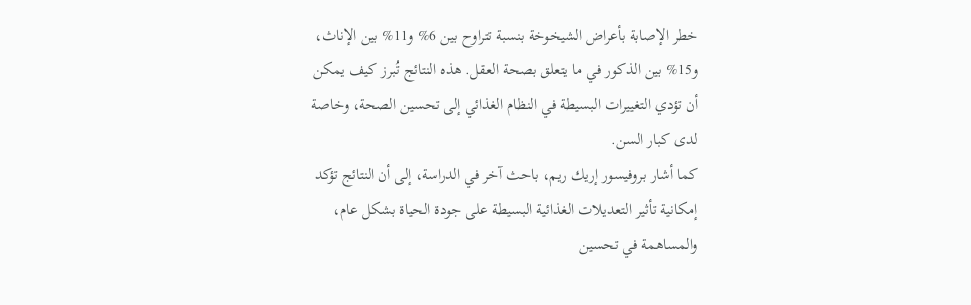خطر الإصابة بأعراض الشيخوخة بنسبة تتراوح بين 6% و11% بين الإناث، و15% بين الذكور في ما يتعلق بصحة العقل. هذه النتائج تُبرز كيف يمكن أن تؤدي التغييرات البسيطة في النظام الغذائي إلى تحسين الصحة، وخاصة لدى كبار السن.
كما أشار بروفيسور إريك ريم، باحث آخر في الدراسة، إلى أن النتائج تؤكد إمكانية تأثير التعديلات الغذائية البسيطة على جودة الحياة بشكل عام، والمساهمة في تحسين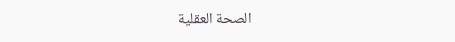الصحة العقلية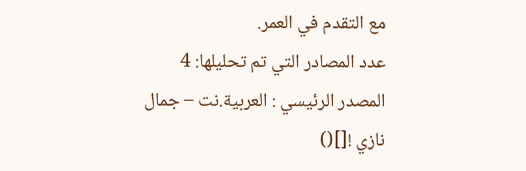مع التقدم في العمر.
عدد المصادر التي تم تحليلها: 4
المصدر الرئيسي : العربية.نت – جمال نازي ![]()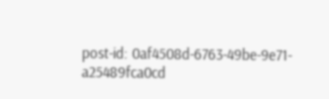post-id: 0af4508d-6763-49be-9e71-a25489fca0cd